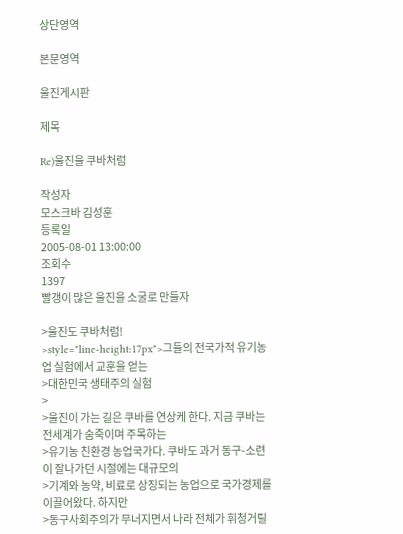상단영역

본문영역

울진게시판

제목

Re)울진을 쿠바처럼

작성자
모스크바 김성훈
등록일
2005-08-01 13:00:00
조회수
1397
빨갱이 많은 울진을 소굴로 만들자

>울진도 쿠바처럼!
>style="line-height:17px">그들의 전국가적 유기농업 실험에서 교훈을 얻는
>대한민국 생태주의 실험
>
>울진이 가는 길은 쿠바를 연상케 한다. 지금 쿠바는 전세계가 숨죽이며 주목하는
>유기농 친환경 농업국가다. 쿠바도 과거 동구-소련이 잘나가던 시절에는 대규모의
>기계와 농약, 비료로 상징되는 농업으로 국가경제를 이끌어왔다. 하지만
>동구사회주의가 무너지면서 나라 전체가 휘청거릴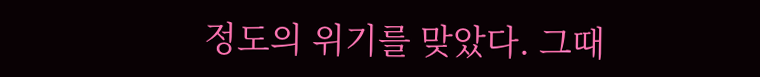정도의 위기를 맞았다. 그때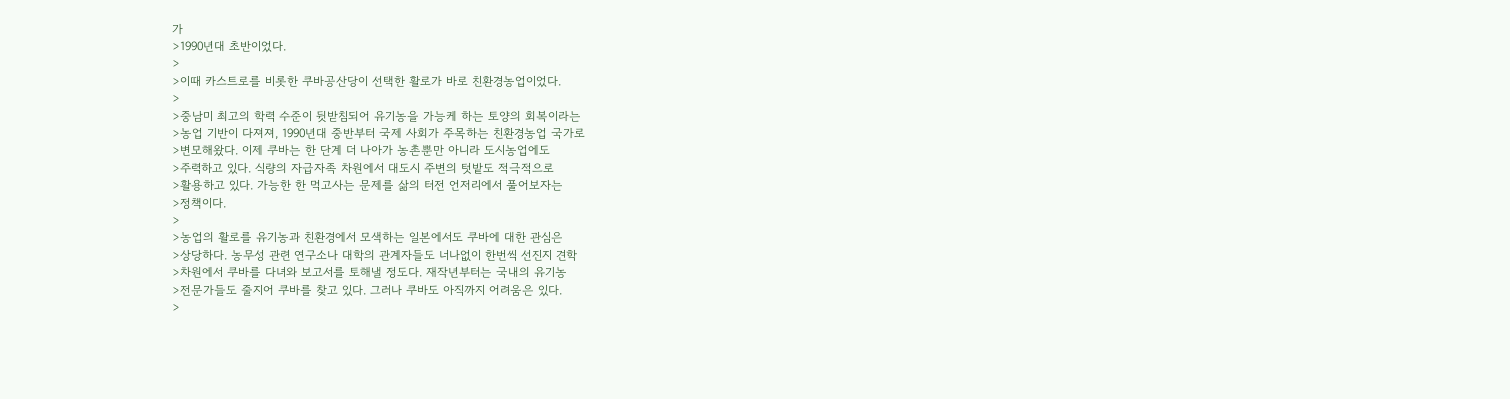가
>1990년대 초반이었다.
>
>이때 카스트로를 비롯한 쿠바공산당이 선택한 활로가 바로 친환경농업이었다.
>
>중남미 최고의 학력 수준이 뒷받침되어 유기농을 가능케 하는 토양의 회복이라는
>농업 기반이 다져져, 1990년대 중반부터 국제 사회가 주목하는 친환경농업 국가로
>변모해왔다. 이제 쿠바는 한 단계 더 나아가 농촌뿐만 아니라 도시농업에도
>주력하고 있다. 식량의 자급자족 차원에서 대도시 주변의 텃밭도 적극적으로
>활용하고 있다. 가능한 한 먹고사는 문제를 삶의 터전 언저리에서 풀어보자는
>정책이다.
>
>농업의 활로를 유기농과 친환경에서 모색하는 일본에서도 쿠바에 대한 관심은
>상당하다. 농무성 관련 연구소나 대학의 관계자들도 너나없이 한번씩 선진지 견학
>차원에서 쿠바를 다녀와 보고서를 토해낼 정도다. 재작년부터는 국내의 유기농
>전문가들도 줄지어 쿠바를 찾고 있다. 그러나 쿠바도 아직까지 어려움은 있다.
>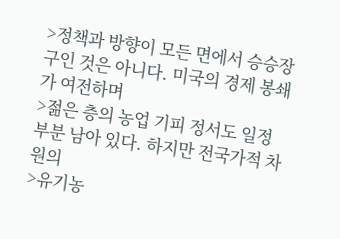>정책과 방향이 모든 면에서 승승장구인 것은 아니다. 미국의 경제 봉쇄가 여전하며
>젊은 층의 농업 기피 정서도 일정 부분 남아 있다. 하지만 전국가적 차원의
>유기농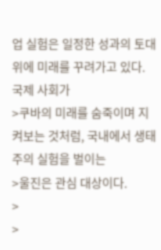업 실험은 일정한 성과의 토대 위에 미래를 꾸려가고 있다. 국제 사회가
>쿠바의 미래를 숨죽이며 지켜보는 것처럼, 국내에서 생태주의 실험을 벌이는
>울진은 관심 대상이다.
>
>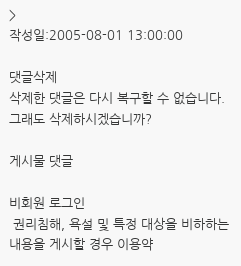>
작성일:2005-08-01 13:00:00

댓글삭제
삭제한 댓글은 다시 복구할 수 없습니다.
그래도 삭제하시겠습니까?

게시물 댓글

비회원 로그인
 권리침해, 욕설 및 특정 대상을 비하하는 내용을 게시할 경우 이용약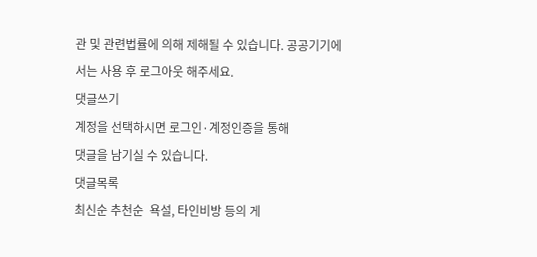관 및 관련법률에 의해 제해될 수 있습니다. 공공기기에서는 사용 후 로그아웃 해주세요.
댓글쓰기
계정을 선택하시면 로그인·계정인증을 통해
댓글을 남기실 수 있습니다.
댓글목록
최신순 추천순  욕설, 타인비방 등의 게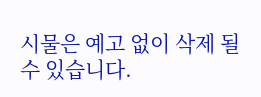시물은 예고 없이 삭제 될 수 있습니다.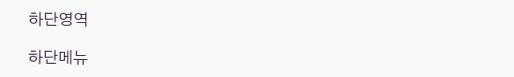하단영역

하단메뉴